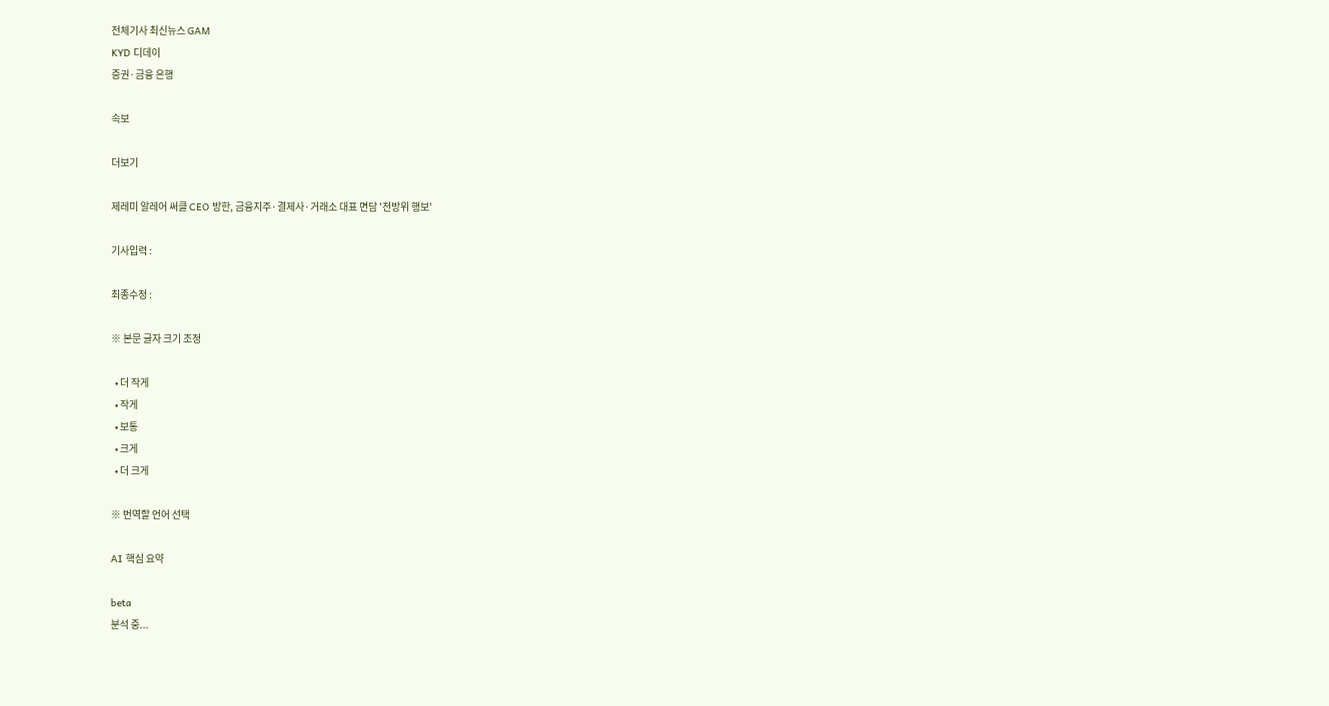전체기사 최신뉴스 GAM
KYD 디데이
증권·금융 은행

속보

더보기

제레미 알레어 써클 CEO 방한, 금융지주·결제사·거래소 대표 면담 '전방위 행보'

기사입력 :

최종수정 :

※ 본문 글자 크기 조정

  • 더 작게
  • 작게
  • 보통
  • 크게
  • 더 크게

※ 번역할 언어 선택

AI 핵심 요약

beta
분석 중...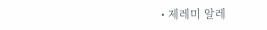• 제레미 알레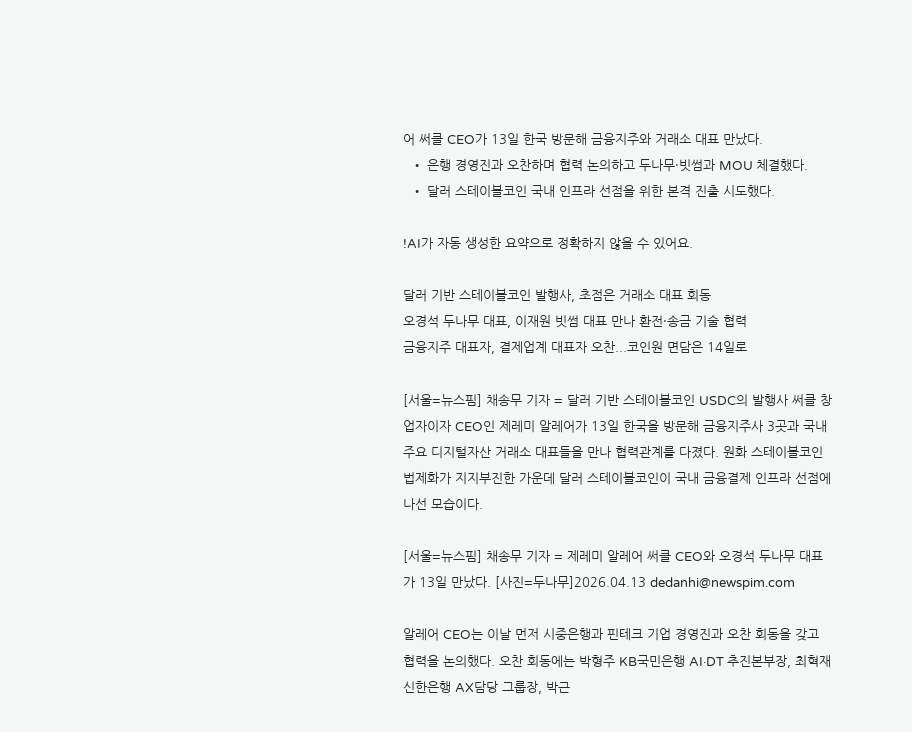어 써클 CEO가 13일 한국 방문해 금융지주와 거래소 대표 만났다.
  • 은행 경영진과 오찬하며 협력 논의하고 두나무·빗썸과 MOU 체결했다.
  • 달러 스테이블코인 국내 인프라 선점을 위한 본격 진출 시도했다.

!AI가 자동 생성한 요약으로 정확하지 않을 수 있어요.

달러 기반 스테이블코인 발행사, 초점은 거래소 대표 회동
오경석 두나무 대표, 이재원 빗썸 대표 만나 환전·송금 기술 협력
금융지주 대표자, 결제업계 대표자 오찬...코인원 면담은 14일로

[서울=뉴스핌] 채송무 기자 = 달러 기반 스테이블코인 USDC의 발행사 써클 창업자이자 CEO인 제레미 알레어가 13일 한국을 방문해 금융지주사 3곳과 국내 주요 디지털자산 거래소 대표들을 만나 협력관계를 다졌다. 원화 스테이블코인 법제화가 지지부진한 가운데 달러 스테이블코인이 국내 금융결제 인프라 선점에 나선 모습이다.

[서울=뉴스핌] 채송무 기자 = 제레미 알레어 써클 CEO와 오경석 두나무 대표가 13일 만났다. [사진=두나무]2026.04.13 dedanhi@newspim.com

알레어 CEO는 이날 먼저 시중은행과 핀테크 기업 경영진과 오찬 회동을 갖고 협력을 논의했다. 오찬 회동에는 박형주 KB국민은행 AI·DT 추진본부장, 최혁재 신한은행 AX담당 그룹장, 박근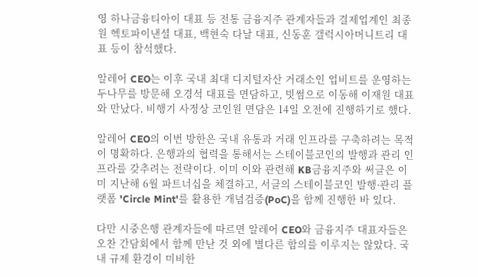영 하나금융티아이 대표 등 전통 금융지주 관계자들과 결제업계인 최종원 헥토파이낸셜 대표, 백현숙 다날 대표, 신동훈 갤럭시아머니트리 대표 등이 참석했다.

알레어 CEO는 이후 국내 최대 디지털자산 거래소인 업비트를 운영하는 두나무를 방문해 오경석 대표를 면담하고, 빗썸으로 이동해 이재원 대표와 만났다. 비행기 사정상 코인원 면담은 14일 오전에 진행하기로 했다.

알레어 CEO의 이번 방한은 국내 유통과 거래 인프라를 구축하려는 목적이 명확하다. 은행과의 협력을 통해서는 스테이블코인의 발행과 관리 인프라를 갖추려는 전략이다. 이미 이와 관련해 KB금융지주와 써클은 이미 지난해 6월 파트너십을 체결하고, 서클의 스테이블코인 발행·관리 플랫폼 'Circle Mint'를 활용한 개념검증(PoC)을 함께 진행한 바 있다.

다만 시중은행 관계자들에 따르면 알레어 CEO와 금융지주 대표자들은 오찬 간담회에서 함께 만난 것 외에 별다른 합의를 이루지는 않았다. 국내 규제 환경이 미비한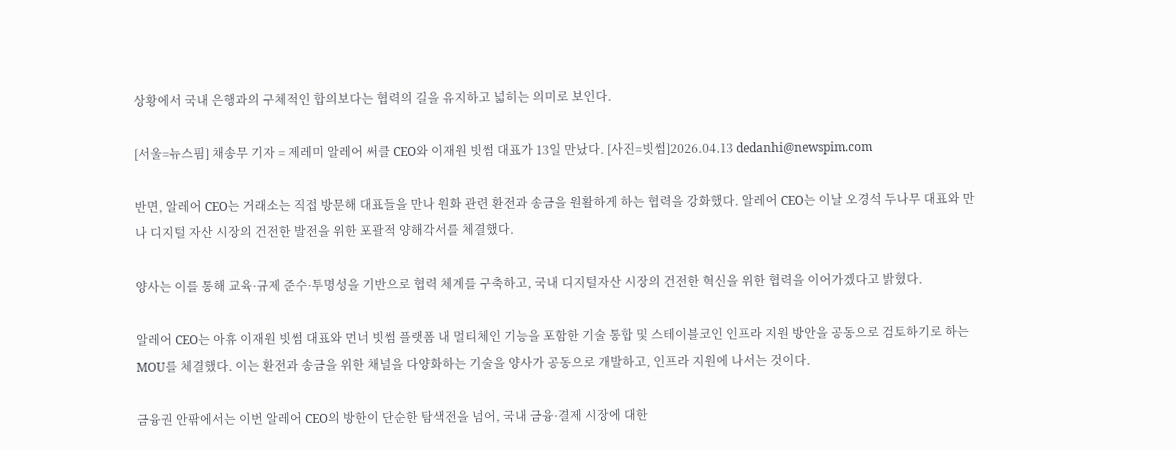상황에서 국내 은행과의 구체적인 합의보다는 협력의 길을 유지하고 넓히는 의미로 보인다.

[서울=뉴스핌] 채송무 기자 = 제레미 알레어 써클 CEO와 이재원 빗썸 대표가 13일 만났다. [사진=빗썸]2026.04.13 dedanhi@newspim.com

반면, 알레어 CEO는 거래소는 직접 방문해 대표들을 만나 원화 관련 환전과 송금을 원활하게 하는 협력을 강화했다. 알레어 CEO는 이날 오경석 두나무 대표와 만나 디지털 자산 시장의 건전한 발전을 위한 포괄적 양해각서를 체결했다.

양사는 이를 통해 교육·규제 준수·투명성을 기반으로 협력 체계를 구축하고, 국내 디지털자산 시장의 건전한 혁신을 위한 협력을 이어가겠다고 밝혔다.

알레어 CEO는 아휴 이재원 빗썸 대표와 먼너 빗썸 플랫폼 내 멀티체인 기능을 포함한 기술 통합 및 스테이블코인 인프라 지원 방안을 공동으로 검토하기로 하는 MOU를 체결했다. 이는 환전과 송금을 위한 채널을 다양화하는 기술을 양사가 공동으로 개발하고, 인프라 지원에 나서는 것이다.

금융권 안팎에서는 이번 알레어 CEO의 방한이 단순한 탐색전을 넘어, 국내 금융·결제 시장에 대한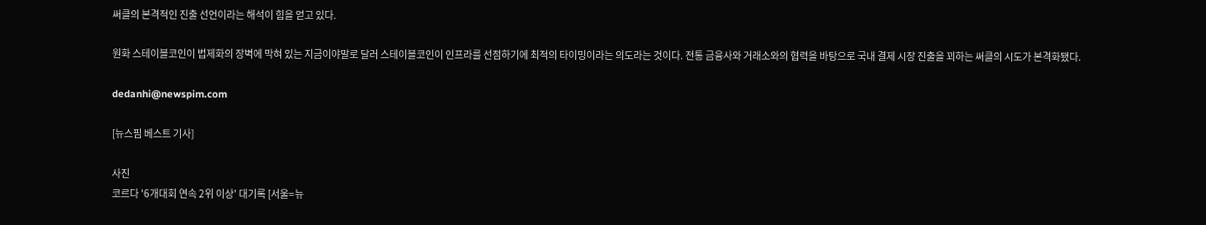써클의 본격적인 진출 선언이라는 해석이 힘을 얻고 있다.

원화 스테이블코인이 법제화의 장벽에 막혀 있는 지금이야말로 달러 스테이블코인이 인프라를 선점하기에 최적의 타이밍이라는 의도라는 것이다. 전통 금융사와 거래소와의 협력을 바탕으로 국내 결제 시장 진출을 꾀하는 써클의 시도가 본격화됐다.

dedanhi@newspim.com

[뉴스핌 베스트 기사]

사진
코르다 '6개대회 연속 2위 이상' 대기록 [서울=뉴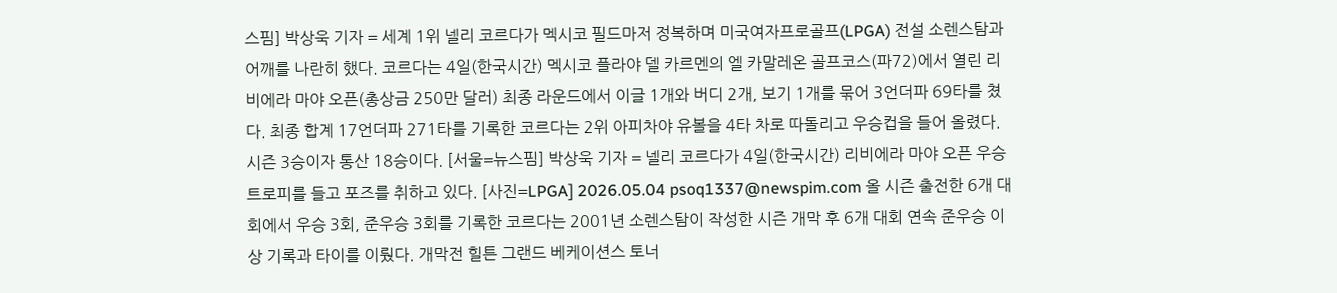스핌] 박상욱 기자 = 세계 1위 넬리 코르다가 멕시코 필드마저 정복하며 미국여자프로골프(LPGA) 전설 소렌스탐과 어깨를 나란히 했다. 코르다는 4일(한국시간) 멕시코 플라야 델 카르멘의 엘 카말레온 골프코스(파72)에서 열린 리비에라 마야 오픈(총상금 250만 달러) 최종 라운드에서 이글 1개와 버디 2개, 보기 1개를 묶어 3언더파 69타를 쳤다. 최종 합계 17언더파 271타를 기록한 코르다는 2위 아피차야 유볼을 4타 차로 따돌리고 우승컵을 들어 올렸다. 시즌 3승이자 통산 18승이다. [서울=뉴스핌] 박상욱 기자 = 넬리 코르다가 4일(한국시간) 리비에라 마야 오픈 우승 트로피를 들고 포즈를 취하고 있다. [사진=LPGA] 2026.05.04 psoq1337@newspim.com 올 시즌 출전한 6개 대회에서 우승 3회, 준우승 3회를 기록한 코르다는 2001년 소렌스탐이 작성한 시즌 개막 후 6개 대회 연속 준우승 이상 기록과 타이를 이뤘다. 개막전 힐튼 그랜드 베케이션스 토너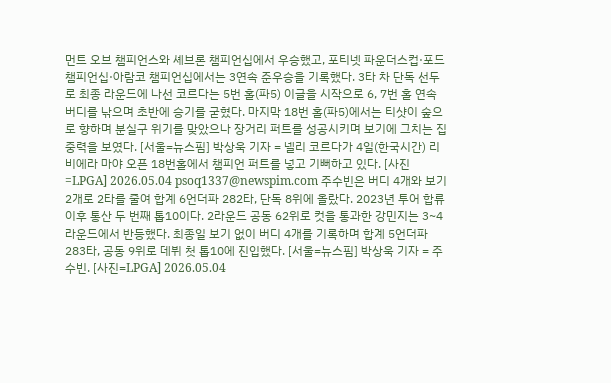먼트 오브 챔피언스와 셰브론 챔피언십에서 우승했고, 포티넷 파운더스컵·포드 챔피언십·아람코 챔피언십에서는 3연속 준우승을 기록했다. 3타 차 단독 선두로 최종 라운드에 나선 코르다는 5번 홀(파5) 이글을 시작으로 6, 7번 홀 연속 버디를 낚으며 초반에 승기를 굳혔다. 마지막 18번 홀(파5)에서는 티샷이 숲으로 향하며 분실구 위기를 맞았으나 장거리 퍼트를 성공시키며 보기에 그치는 집중력을 보였다. [서울=뉴스핌] 박상욱 기자 = 넬리 코르다가 4일(한국시간) 리비에라 마야 오픈 18번홀에서 챔피언 퍼트를 넣고 기뻐하고 있다. [사진=LPGA] 2026.05.04 psoq1337@newspim.com 주수빈은 버디 4개와 보기 2개로 2타를 줄여 합계 6언더파 282타, 단독 8위에 올랐다. 2023년 투어 합류 이후 통산 두 번째 톱10이다. 2라운드 공동 62위로 컷을 통과한 강민지는 3~4라운드에서 반등했다. 최종일 보기 없이 버디 4개를 기록하며 합계 5언더파 283타, 공동 9위로 데뷔 첫 톱10에 진입했다. [서울=뉴스핌] 박상욱 기자 = 주수빈. [사진=LPGA] 2026.05.04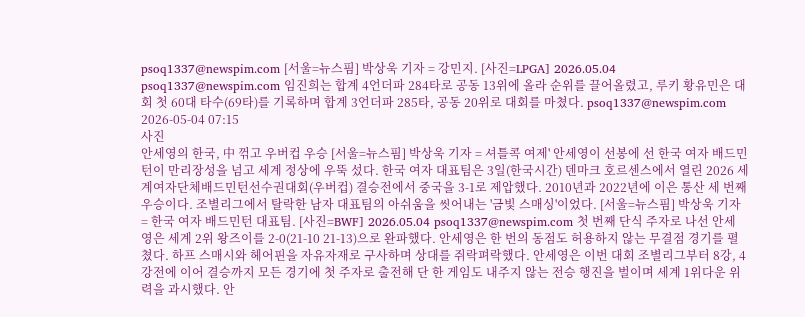psoq1337@newspim.com [서울=뉴스핌] 박상욱 기자 = 강민지. [사진=LPGA] 2026.05.04 psoq1337@newspim.com 임진희는 합계 4언더파 284타로 공동 13위에 올라 순위를 끌어올렸고, 루키 황유민은 대회 첫 60대 타수(69타)를 기록하며 합계 3언더파 285타, 공동 20위로 대회를 마쳤다. psoq1337@newspim.com 2026-05-04 07:15
사진
안세영의 한국, 中 꺾고 우버컵 우승 [서울=뉴스핌] 박상욱 기자 = 셔틀콕 여제' 안세영이 선봉에 선 한국 여자 배드민턴이 만리장성을 넘고 세계 정상에 우뚝 섰다. 한국 여자 대표팀은 3일(한국시간) 덴마크 호르센스에서 열린 2026 세계여자단체배드민턴선수권대회(우버컵) 결승전에서 중국을 3-1로 제압했다. 2010년과 2022년에 이은 통산 세 번째 우승이다. 조별리그에서 탈락한 남자 대표팀의 아쉬움을 씻어내는 '금빛 스매싱'이었다. [서울=뉴스핌] 박상욱 기자 = 한국 여자 배드민턴 대표팀. [사진=BWF] 2026.05.04 psoq1337@newspim.com 첫 번째 단식 주자로 나선 안세영은 세계 2위 왕즈이를 2-0(21-10 21-13)으로 완파했다. 안세영은 한 번의 동점도 허용하지 않는 무결점 경기를 펼쳤다. 하프 스매시와 헤어핀을 자유자재로 구사하며 상대를 쥐락펴락했다. 안세영은 이번 대회 조별리그부터 8강, 4강전에 이어 결승까지 모든 경기에 첫 주자로 출전해 단 한 게임도 내주지 않는 전승 행진을 벌이며 세계 1위다운 위력을 과시했다. 안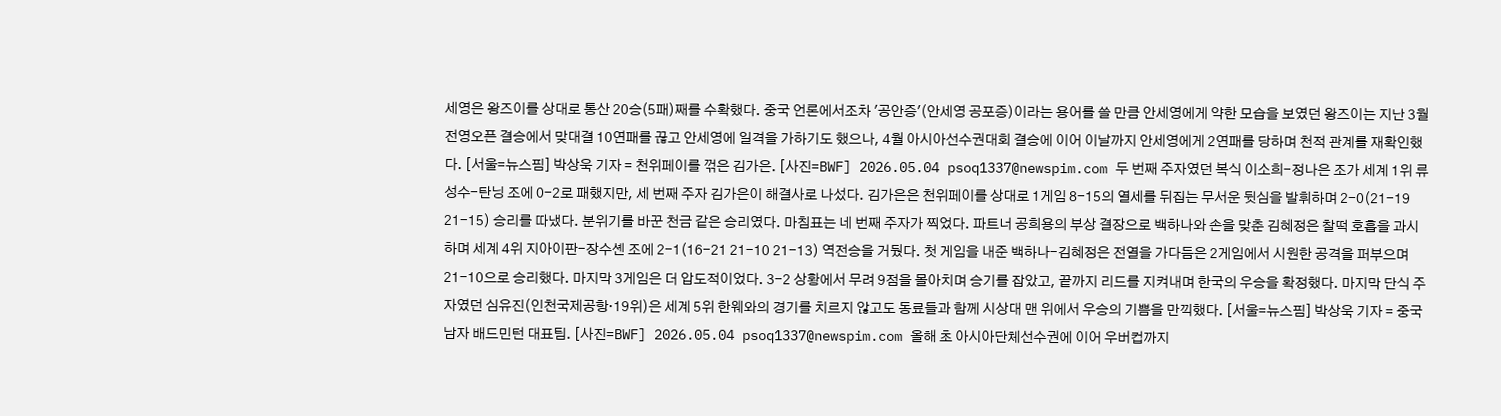세영은 왕즈이를 상대로 통산 20승(5패)째를 수확했다. 중국 언론에서조차 '공안증'(안세영 공포증)이라는 용어를 쓸 만큼 안세영에게 약한 모습을 보였던 왕즈이는 지난 3월 전영오픈 결승에서 맞대결 10연패를 끊고 안세영에 일격을 가하기도 했으나, 4월 아시아선수권대회 결승에 이어 이날까지 안세영에게 2연패를 당하며 천적 관계를 재확인했다. [서울=뉴스핌] 박상욱 기자 = 천위페이를 꺾은 김가은. [사진=BWF] 2026.05.04 psoq1337@newspim.com 두 번째 주자였던 복식 이소희-정나은 조가 세계 1위 류성수-탄닝 조에 0-2로 패했지만, 세 번째 주자 김가은이 해결사로 나섰다. 김가은은 천위페이를 상대로 1게임 8-15의 열세를 뒤집는 무서운 뒷심을 발휘하며 2-0(21-19 21-15) 승리를 따냈다. 분위기를 바꾼 천금 같은 승리였다. 마침표는 네 번째 주자가 찍었다. 파트너 공희용의 부상 결장으로 백하나와 손을 맞춘 김혜정은 찰떡 호흡을 과시하며 세계 4위 지아이판-장수셴 조에 2-1(16-21 21-10 21-13) 역전승을 거뒀다. 첫 게임을 내준 백하나-김혜정은 전열을 가다듬은 2게임에서 시원한 공격을 퍼부으며 21-10으로 승리했다. 마지막 3게임은 더 압도적이었다. 3-2 상황에서 무려 9점을 몰아치며 승기를 잡았고, 끝까지 리드를 지켜내며 한국의 우승을 확정했다. 마지막 단식 주자였던 심유진(인천국제공항·19위)은 세계 5위 한웨와의 경기를 치르지 않고도 동료들과 함께 시상대 맨 위에서 우승의 기쁨을 만끽했다. [서울=뉴스핌] 박상욱 기자 = 중국 남자 배드민턴 대표팀. [사진=BWF] 2026.05.04 psoq1337@newspim.com 올해 초 아시아단체선수권에 이어 우버컵까지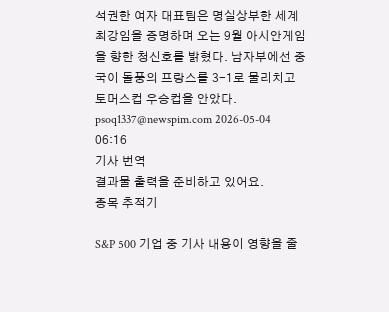석권한 여자 대표팀은 명실상부한 세계 최강임을 증명하며 오는 9월 아시안게임을 향한 청신호를 밝혔다. 남자부에선 중국이 돌풍의 프랑스를 3-1로 물리치고 토머스컵 우승컵을 안았다.  psoq1337@newspim.com 2026-05-04 06:16
기사 번역
결과물 출력을 준비하고 있어요.
종목 추적기

S&P 500 기업 중 기사 내용이 영향을 줄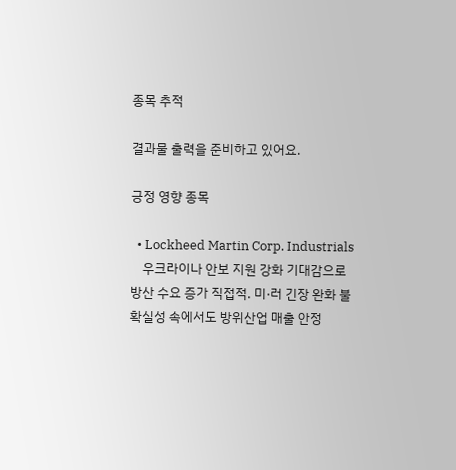종목 추적

결과물 출력을 준비하고 있어요.

긍정 영향 종목

  • Lockheed Martin Corp. Industrials
    우크라이나 안보 지원 강화 기대감으로 방산 수요 증가 직접적. 미·러 긴장 완화 불확실성 속에서도 방위산업 매출 안정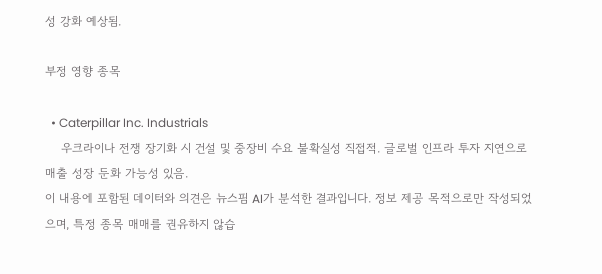성 강화 예상됨.

부정 영향 종목

  • Caterpillar Inc. Industrials
    우크라이나 전쟁 장기화 시 건설 및 중장비 수요 불확실성 직접적. 글로벌 인프라 투자 지연으로 매출 성장 둔화 가능성 있음.
이 내용에 포함된 데이터와 의견은 뉴스핌 AI가 분석한 결과입니다. 정보 제공 목적으로만 작성되었으며, 특정 종목 매매를 권유하지 않습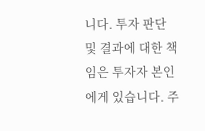니다. 투자 판단 및 결과에 대한 책임은 투자자 본인에게 있습니다. 주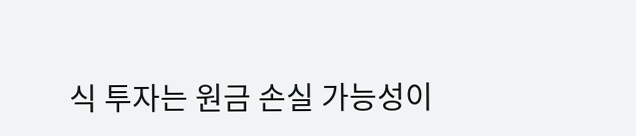식 투자는 원금 손실 가능성이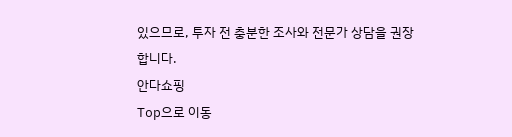있으므로, 투자 전 충분한 조사와 전문가 상담을 권장합니다.
안다쇼핑
Top으로 이동